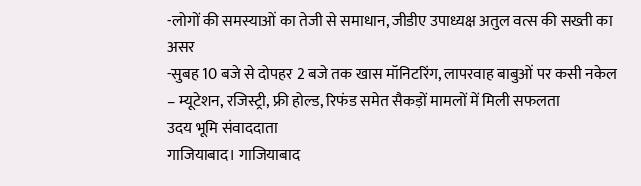-लोगों की समस्याओं का तेजी से समाधान, जीडीए उपाध्यक्ष अतुल वत्स की सख्ती का असर
-सुबह 10 बजे से दोपहर 2 बजे तक खास मॉनिटरिंग, लापरवाह बाबुओं पर कसी नकेल
– म्यूटेशन, रजिस्ट्री, फ्री होल्ड, रिफंड समेत सैकड़ों मामलों में मिली सफलता
उदय भूमि संवाददाता
गाजियाबाद। गाजियाबाद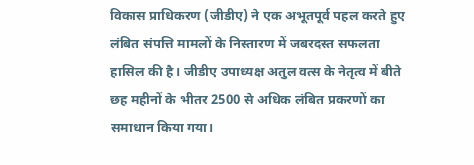विकास प्राधिकरण (जीडीए) ने एक अभूतपूर्व पहल करते हुए लंबित संपत्ति मामलों के निस्तारण में जबरदस्त सफलता हासिल की है। जीडीए उपाध्यक्ष अतुल वत्स के नेतृत्व में बीते छह महीनों के भीतर 2500 से अधिक लंबित प्रकरणों का समाधान किया गया।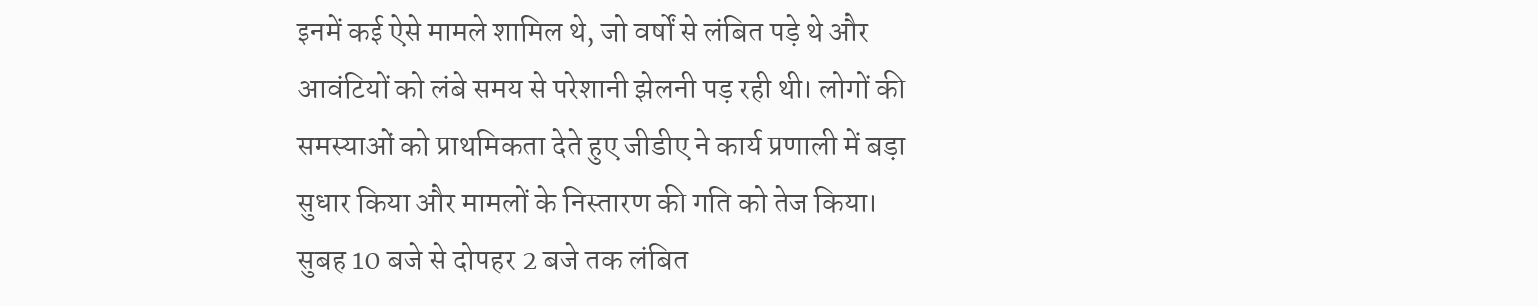इनमें कई ऐसे मामले शामिल थे, जो वर्षों से लंबित पड़े थे और आवंटियों को लंबे समय से परेशानी झेलनी पड़ रही थी। लोगों की समस्याओं को प्राथमिकता देते हुए जीडीए ने कार्य प्रणाली में बड़ा सुधार किया और मामलों के निस्तारण की गति को तेज किया। सुबह 10 बजे से दोपहर 2 बजे तक लंबित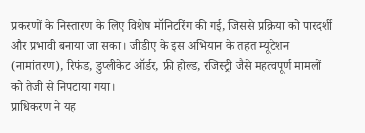प्रकरणों के निस्तारण के लिए विशेष मॉनिटरिंग की गई, जिससे प्रक्रिया को पारदर्शी और प्रभावी बनाया जा सका। जीडीए के इस अभियान के तहत म्यूटेशन (नामांतरण), रिफंड, डुप्लीकेट ऑर्डर, फ्री होल्ड, रजिस्ट्री जैसे महत्वपूर्ण मामलों को तेजी से निपटाया गया।
प्राधिकरण ने यह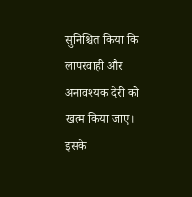सुनिश्चित किया कि लापरवाही और अनावश्यक देरी को खत्म किया जाए। इसके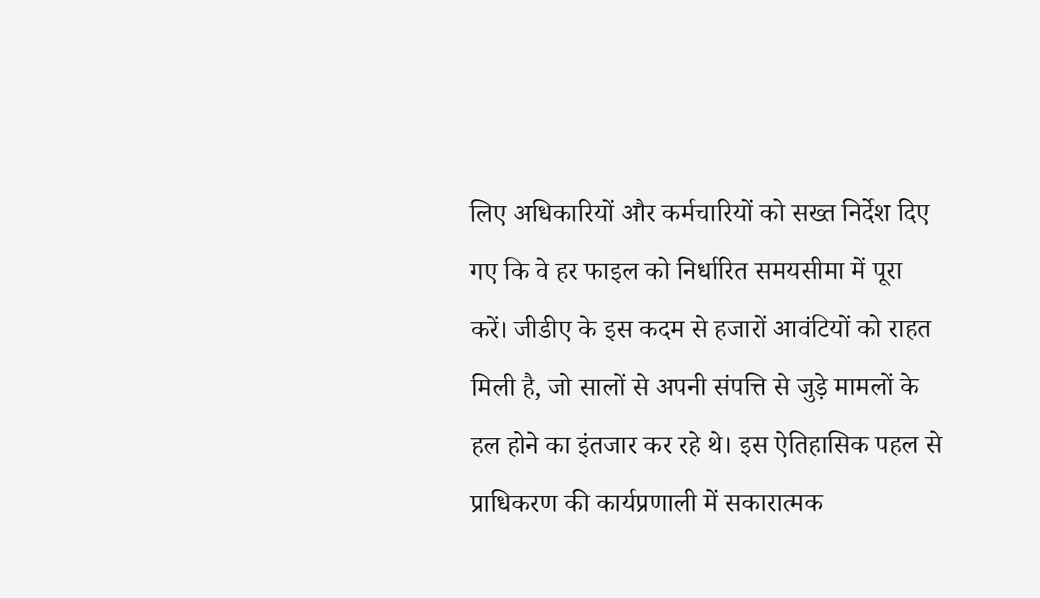लिए अधिकारियों और कर्मचारियों को सख्त निर्देश दिए गए कि वे हर फाइल को निर्धारित समयसीमा में पूरा करें। जीडीए के इस कदम से हजारों आवंटियों को राहत मिली है, जो सालों से अपनी संपत्ति से जुड़े मामलों के हल होने का इंतजार कर रहे थे। इस ऐतिहासिक पहल से प्राधिकरण की कार्यप्रणाली में सकारात्मक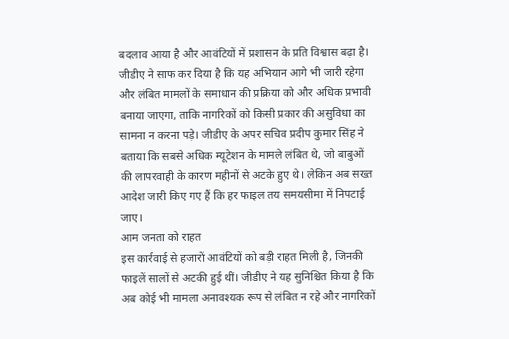बदलाव आया है और आवंटियों में प्रशासन के प्रति विश्वास बढ़ा है। जीडीए ने साफ कर दिया है कि यह अभियान आगे भी जारी रहेगा और लंबित मामलों के समाधान की प्रक्रिया को और अधिक प्रभावी बनाया जाएगा, ताकि नागरिकों को किसी प्रकार की असुविधा का सामना न करना पड़े। जीडीए के अपर सचिव प्रदीप कुमार सिंह ने बताया कि सबसे अधिक म्यूटेशन के मामले लंबित थे, जो बाबुओं की लापरवाही के कारण महीनों से अटके हुए थे। लेकिन अब सख्त आदेश जारी किए गए हैं कि हर फाइल तय समयसीमा में निपटाई जाए।
आम जनता को राहत
इस कार्रवाई से हजारों आवंटियों को बड़ी राहत मिली है, जिनकी फाइलें सालों से अटकी हुई थीं। जीडीए ने यह सुनिश्चित किया है कि अब कोई भी मामला अनावश्यक रूप से लंबित न रहे और नागरिकों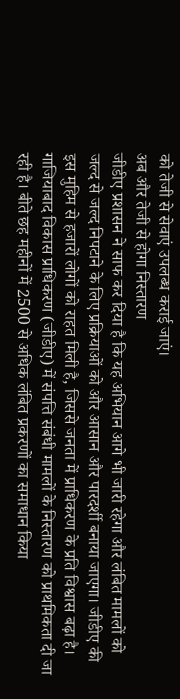को तेजी से सेवाएं उपलब्ध कराई जाएं।
अब और तेजी से होगा निस्तारण
जीडीए प्रशासन ने साफ कर दिया है कि यह अभियान आगे भी जारी रहेगा और लंबित मामलों को जल्द से जल्द निपटाने के लिए प्रक्रियाओं को और आसान और पारदर्शी बनाया जाएगा। जीडीए की इस मुहिम से हजारों लोगों को राहत मिली है, जिससे जनता में प्राधिकरण के प्रति विश्वास बढ़ा है।
गाजियाबाद विकास प्राधिकरण (जीडीए) में संपत्ति संबंधी मामलों के निस्तारण को प्राथमिकता दी जा रही है। बीते छह महीनों में 2500 से अधिक लंबित प्रकरणों का समाधान किया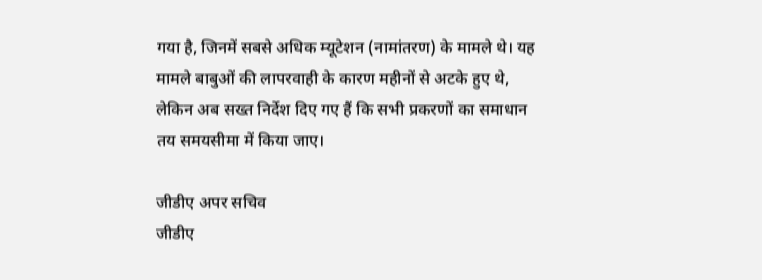गया है, जिनमें सबसे अधिक म्यूटेशन (नामांतरण) के मामले थे। यह मामले बाबुओं की लापरवाही के कारण महीनों से अटके हुए थे, लेकिन अब सख्त निर्देश दिए गए हैं कि सभी प्रकरणों का समाधान तय समयसीमा में किया जाए।

जीडीए अपर सचिव
जीडीए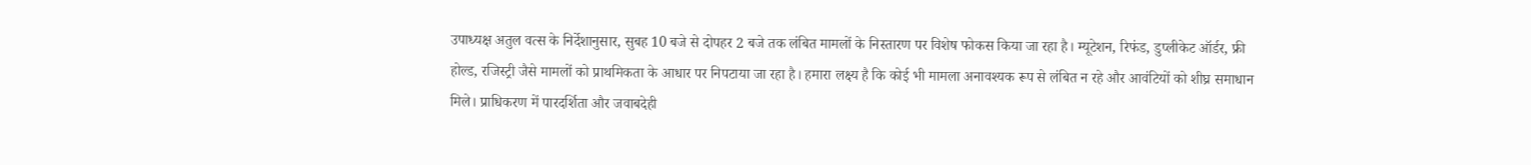उपाध्यक्ष अतुल वत्स के निर्देशानुसार, सुबह 10 बजे से दोपहर 2 बजे तक लंबित मामलों के निस्तारण पर विशेष फोकस किया जा रहा है। म्यूटेशन, रिफंड, डुप्लीकेट ऑर्डर, फ्री होल्ड, रजिस्ट्री जैसे मामलों को प्राथमिकता के आधार पर निपटाया जा रहा है। हमारा लक्ष्य है कि कोई भी मामला अनावश्यक रूप से लंबित न रहे और आवंटियों को शीघ्र समाधान मिले। प्राधिकरण में पारदर्शिता और जवाबदेही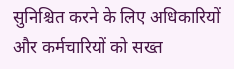सुनिश्चित करने के लिए अधिकारियों और कर्मचारियों को सख्त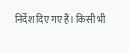निर्देश दिए गए हैं। किसी भी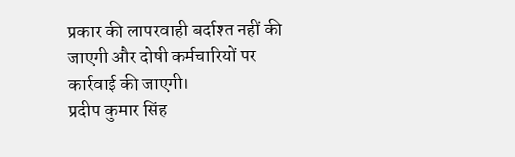प्रकार की लापरवाही बर्दाश्त नहीं की जाएगी और दोषी कर्मचारियों पर कार्रवाई की जाएगी।
प्रदीप कुमार सिंह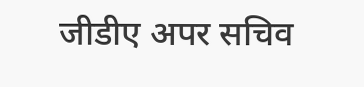जीडीए अपर सचिव